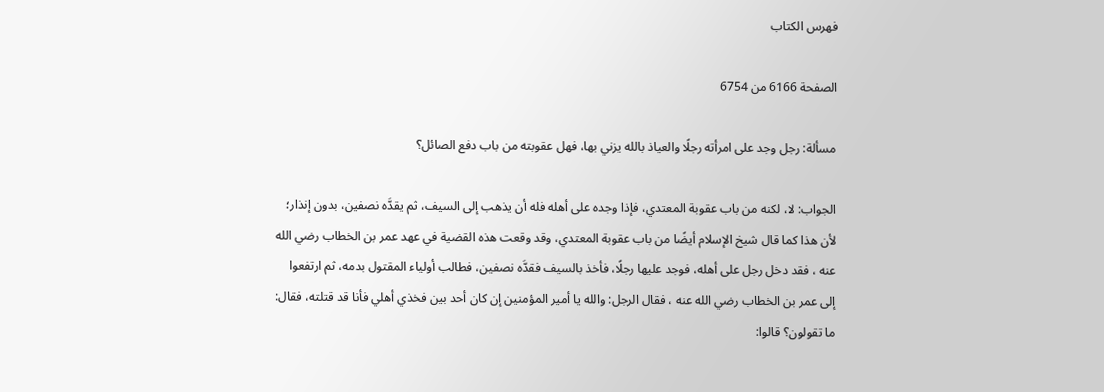فهرس الكتاب

الصفحة 6166 من 6754

مسألة: رجل وجد على امرأته رجلًا والعياذ بالله يزني بها، فهل عقوبته من باب دفع الصائل؟

الجواب: لا، لكنه من باب عقوبة المعتدي، فإذا وجده على أهله فله أن يذهب إلى السيف، ثم يقدَّه نصفين، بدون إنذار؛ لأن هذا كما قال شيخ الإسلام أيضًا من باب عقوبة المعتدي، وقد وقعت هذه القضية في عهد عمر بن الخطاب رضي الله عنه ، فقد دخل رجل على أهله، فوجد عليها رجلًا، فأخذ بالسيف فقدَّه نصفين، فطالب أولياء المقتول بدمه، ثم ارتفعوا إلى عمر بن الخطاب رضي الله عنه ، فقال الرجل: والله يا أمير المؤمنين إن كان أحد بين فخذي أهلي فأنا قد قتلته، فقال: ما تقولون؟ قالوا: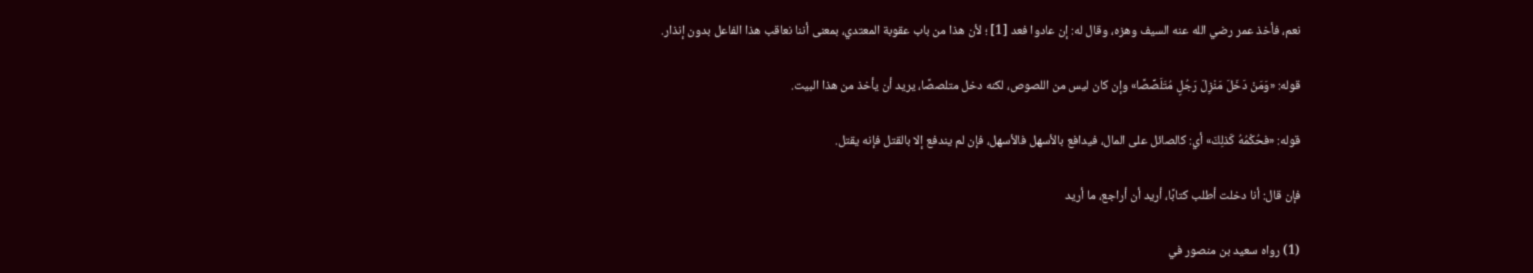نعم، فأخذ عمر رضي الله عنه السيف وهزه، وقال له: إن عادوا فعد [1] ؛ لأن هذا من باب عقوبة المعتدي، بمعنى أننا نعاقب هذا الفاعل بدون إنذار.

قوله: «وَمَنْ دَخَلَ مَنْزِلَ رَجُلٍ مُتَلَصِّصًا» وإن كان ليس من اللصوص، لكنه دخل متلصصًا، يريد أن يأخذ من هذا البيت.

قوله: «فحُكْمُهُ كَذلِكَ» أي: كالصائل على المال، فيدافع بالأسهل فالأسهل، فإن لم يندفع إلا بالقتل فإنه يقتل.

فإن قال: أنا دخلت أطلب كتابًا، أريد أن أراجع، ما أريد

(1) رواه سعيد بن منصور في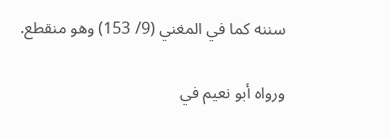سننه كما في المغني (9/ 153) وهو منقطع.

ورواه أبو نعيم في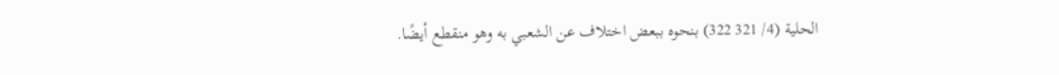الحلية (4/ 321 322) بنحوه ببعض اختلاف عن الشعبي به وهو منقطع أيضًا.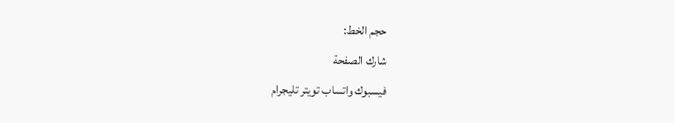حجم الخط:
شارك الصفحة
فيسبوك واتساب تويتر تليجرام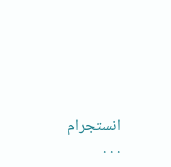انستجرام
. . .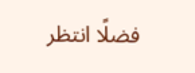فضلًا انتظر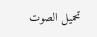تحميل الصوت